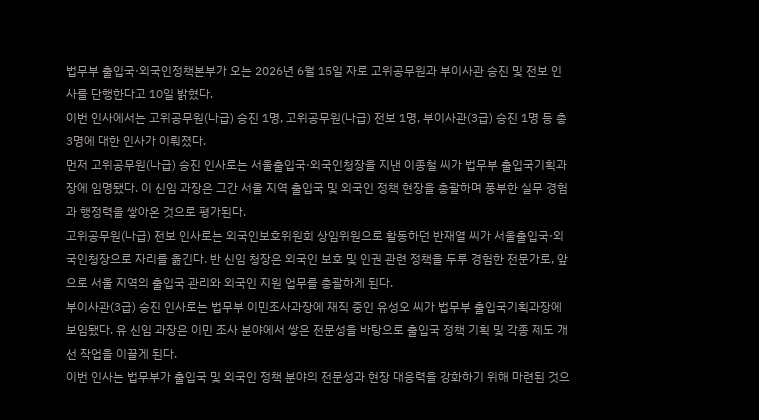법무부 출입국·외국인정책본부가 오는 2026년 6월 15일 자로 고위공무원과 부이사관 승진 및 전보 인사를 단행한다고 10일 밝혔다.
이번 인사에서는 고위공무원(나급) 승진 1명, 고위공무원(나급) 전보 1명, 부이사관(3급) 승진 1명 등 총 3명에 대한 인사가 이뤄졌다.
먼저 고위공무원(나급) 승진 인사로는 서울출입국·외국인청장을 지낸 이종철 씨가 법무부 출입국기획과장에 임명됐다. 이 신임 과장은 그간 서울 지역 출입국 및 외국인 정책 현장을 총괄하며 풍부한 실무 경험과 행정력을 쌓아온 것으로 평가된다.
고위공무원(나급) 전보 인사로는 외국인보호위원회 상임위원으로 활동하던 반재열 씨가 서울출입국·외국인청장으로 자리를 옮긴다. 반 신임 청장은 외국인 보호 및 인권 관련 정책을 두루 경험한 전문가로, 앞으로 서울 지역의 출입국 관리와 외국인 지원 업무를 총괄하게 된다.
부이사관(3급) 승진 인사로는 법무부 이민조사과장에 재직 중인 유성오 씨가 법무부 출입국기획과장에 보임됐다. 유 신임 과장은 이민 조사 분야에서 쌓은 전문성을 바탕으로 출입국 정책 기획 및 각종 제도 개선 작업을 이끌게 된다.
이번 인사는 법무부가 출입국 및 외국인 정책 분야의 전문성과 현장 대응력을 강화하기 위해 마련된 것으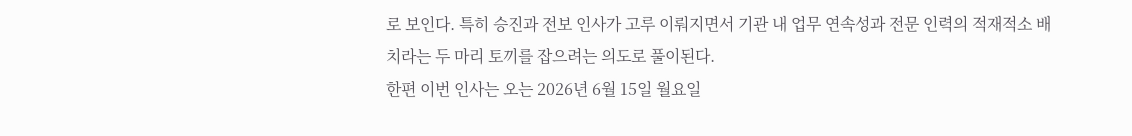로 보인다. 특히 승진과 전보 인사가 고루 이뤄지면서 기관 내 업무 연속성과 전문 인력의 적재적소 배치라는 두 마리 토끼를 잡으려는 의도로 풀이된다.
한편 이번 인사는 오는 2026년 6월 15일 월요일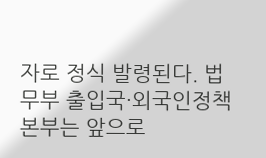자로 정식 발령된다. 법무부 출입국·외국인정책본부는 앞으로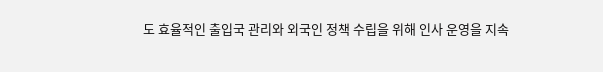도 효율적인 출입국 관리와 외국인 정책 수립을 위해 인사 운영을 지속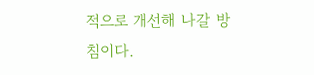적으로 개선해 나갈 방침이다.